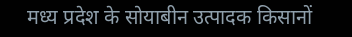मध्य प्रदेश के सोयाबीन उत्पादक किसानों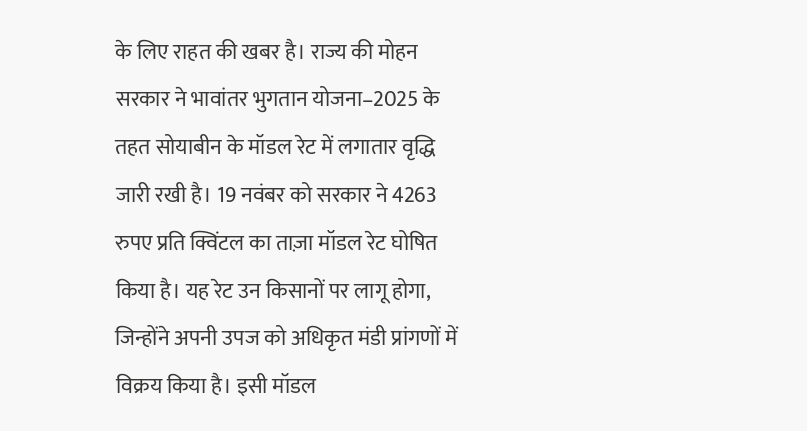के लिए राहत की खबर है। राज्य की मोहन सरकार ने भावांतर भुगतान योजना–2025 के तहत सोयाबीन के मॉडल रेट में लगातार वृद्धि जारी रखी है। 19 नवंबर को सरकार ने 4263 रुपए प्रति क्विंटल का ताज़ा मॉडल रेट घोषित किया है। यह रेट उन किसानों पर लागू होगा, जिन्होंने अपनी उपज को अधिकृत मंडी प्रांगणों में विक्रय किया है। इसी मॉडल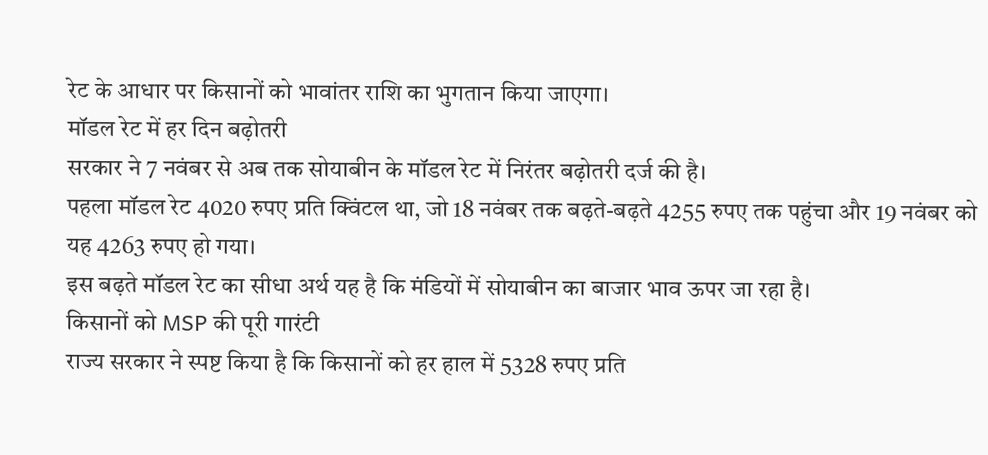रेट के आधार पर किसानों को भावांतर राशि का भुगतान किया जाएगा।
मॉडल रेट में हर दिन बढ़ोतरी
सरकार ने 7 नवंबर से अब तक सोयाबीन के मॉडल रेट में निरंतर बढ़ोतरी दर्ज की है।
पहला मॉडल रेट 4020 रुपए प्रति क्विंटल था, जो 18 नवंबर तक बढ़ते-बढ़ते 4255 रुपए तक पहुंचा और 19 नवंबर को यह 4263 रुपए हो गया।
इस बढ़ते मॉडल रेट का सीधा अर्थ यह है कि मंडियों में सोयाबीन का बाजार भाव ऊपर जा रहा है।
किसानों को MSP की पूरी गारंटी
राज्य सरकार ने स्पष्ट किया है कि किसानों को हर हाल में 5328 रुपए प्रति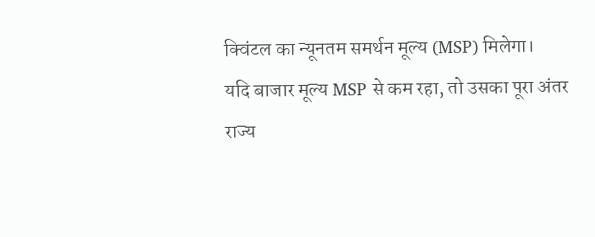क्विंटल का न्यूनतम समर्थन मूल्य (MSP) मिलेगा।
यदि बाजार मूल्य MSP से कम रहा, तो उसका पूरा अंतर राज्य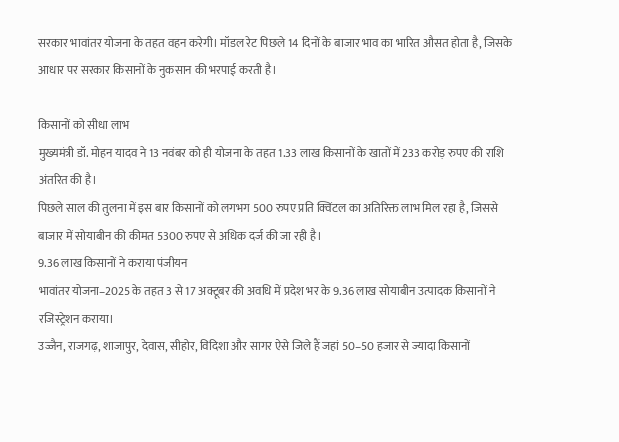सरकार भावांतर योजना के तहत वहन करेगी। मॉडल रेट पिछले 14 दिनों के बाजार भाव का भारित औसत होता है, जिसके आधार पर सरकार किसानों के नुकसान की भरपाई करती है।

किसानों को सीधा लाभ
मुख्यमंत्री डॉ. मोहन यादव ने 13 नवंबर को ही योजना के तहत 1.33 लाख किसानों के खातों में 233 करोड़ रुपए की राशि अंतरित की है।
पिछले साल की तुलना में इस बार किसानों को लगभग 500 रुपए प्रति क्विंटल का अतिरिक्त लाभ मिल रहा है, जिससे बाजार में सोयाबीन की कीमत 5300 रुपए से अधिक दर्ज की जा रही है।
9.36 लाख किसानों ने कराया पंजीयन
भावांतर योजना–2025 के तहत 3 से 17 अक्टूबर की अवधि में प्रदेश भर के 9.36 लाख सोयाबीन उत्पादक किसानों ने रजिस्ट्रेशन कराया।
उज्जैन, राजगढ़, शाजापुर, देवास, सीहोर, विदिशा और सागर ऐसे जिले हैं जहां 50–50 हजार से ज्यादा किसानों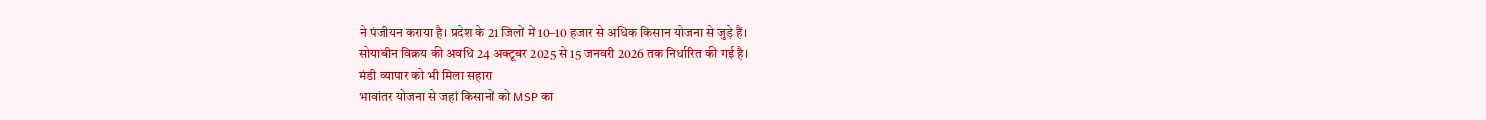ने पंजीयन कराया है। प्रदेश के 21 जिलों में 10–10 हजार से अधिक किसान योजना से जुड़े हैं।
सोयाबीन विक्रय की अवधि 24 अक्टूबर 2025 से 15 जनवरी 2026 तक निर्धारित की गई है।
मंडी व्यापार को भी मिला सहारा
भावांतर योजना से जहां किसानों को MSP का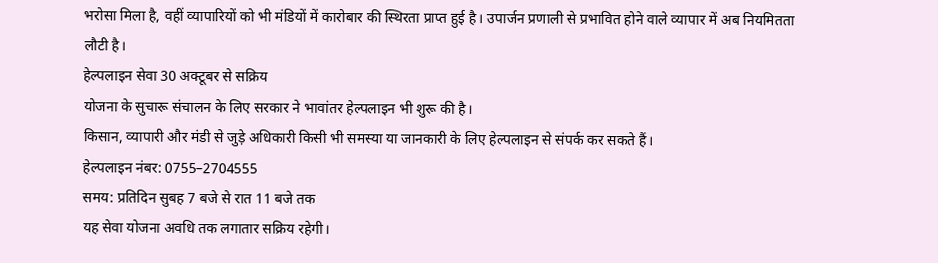भरोसा मिला है, वहीं व्यापारियों को भी मंडियों में कारोबार की स्थिरता प्राप्त हुई है। उपार्जन प्रणाली से प्रभावित होने वाले व्यापार में अब नियमितता लौटी है।
हेल्पलाइन सेवा 30 अक्टूबर से सक्रिय
योजना के सुचारू संचालन के लिए सरकार ने भावांतर हेल्पलाइन भी शुरू की है।
किसान, व्यापारी और मंडी से जुड़े अधिकारी किसी भी समस्या या जानकारी के लिए हेल्पलाइन से संपर्क कर सकते हैं।
हेल्पलाइन नंबर: 0755–2704555
समय: प्रतिदिन सुबह 7 बजे से रात 11 बजे तक
यह सेवा योजना अवधि तक लगातार सक्रिय रहेगी।